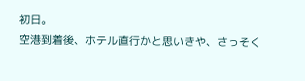初日。
空港到着後、ホテル直行かと思いきや、さっそく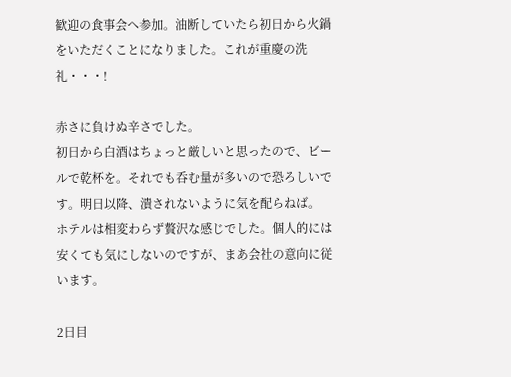歓迎の食事会へ参加。油断していたら初日から火鍋をいただくことになりました。これが重慶の洗礼・・・!

赤さに負けぬ辛さでした。
初日から白酒はちょっと厳しいと思ったので、ビールで乾杯を。それでも呑む量が多いので恐ろしいです。明日以降、潰されないように気を配らねば。
ホテルは相変わらず贅沢な感じでした。個人的には安くても気にしないのですが、まあ会社の意向に従います。

2日目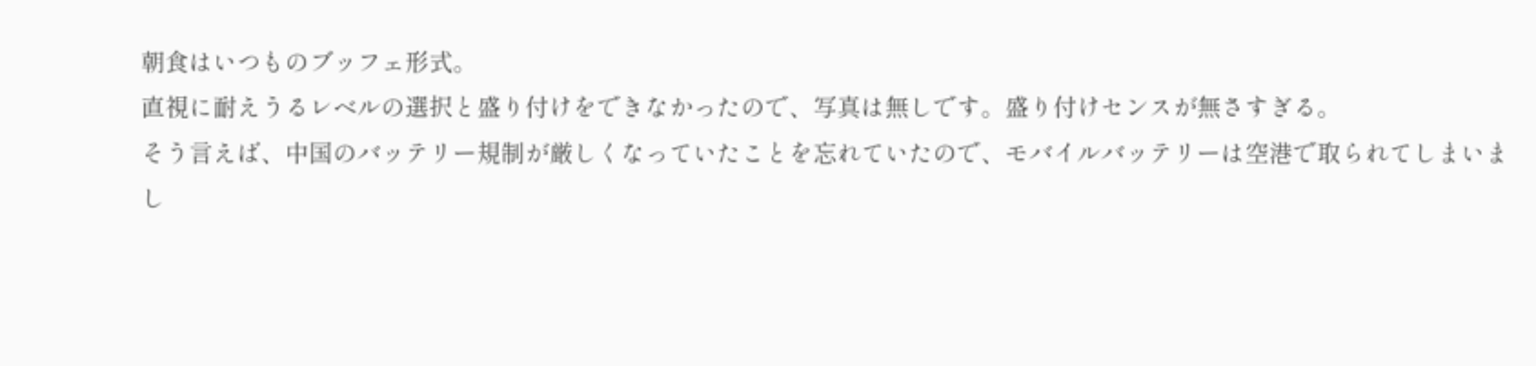朝食はいつものブッフェ形式。
直視に耐えうるレベルの選択と盛り付けをできなかったので、写真は無しです。盛り付けセンスが無さすぎる。
そう言えば、中国のバッテリー規制が厳しくなっていたことを忘れていたので、モバイルバッテリーは空港で取られてしまいまし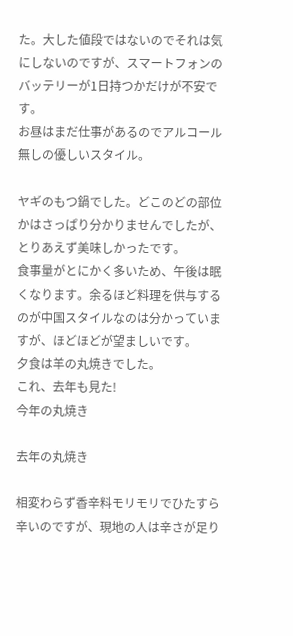た。大した値段ではないのでそれは気にしないのですが、スマートフォンのバッテリーが1日持つかだけが不安です。
お昼はまだ仕事があるのでアルコール無しの優しいスタイル。

ヤギのもつ鍋でした。どこのどの部位かはさっぱり分かりませんでしたが、とりあえず美味しかったです。
食事量がとにかく多いため、午後は眠くなります。余るほど料理を供与するのが中国スタイルなのは分かっていますが、ほどほどが望ましいです。
夕食は羊の丸焼きでした。
これ、去年も見た!
今年の丸焼き

去年の丸焼き

相変わらず香辛料モリモリでひたすら辛いのですが、現地の人は辛さが足り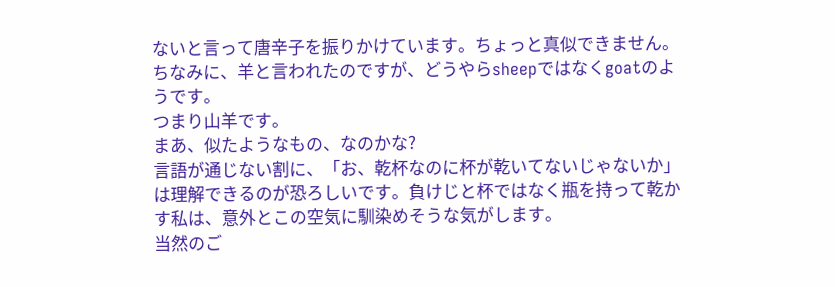ないと言って唐辛子を振りかけています。ちょっと真似できません。
ちなみに、羊と言われたのですが、どうやらsheepではなくgoatのようです。
つまり山羊です。
まあ、似たようなもの、なのかな?
言語が通じない割に、「お、乾杯なのに杯が乾いてないじゃないか」は理解できるのが恐ろしいです。負けじと杯ではなく瓶を持って乾かす私は、意外とこの空気に馴染めそうな気がします。
当然のご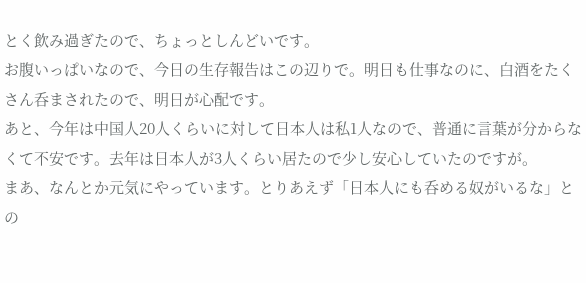とく飲み過ぎたので、ちょっとしんどいです。
お腹いっぱいなので、今日の生存報告はこの辺りで。明日も仕事なのに、白酒をたくさん呑まされたので、明日が心配です。
あと、今年は中国人20人くらいに対して日本人は私1人なので、普通に言葉が分からなくて不安です。去年は日本人が3人くらい居たので少し安心していたのですが。
まあ、なんとか元気にやっています。とりあえず「日本人にも呑める奴がいるな」との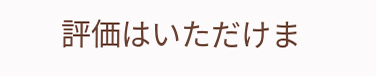評価はいただけま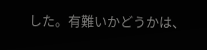した。有難いかどうかは、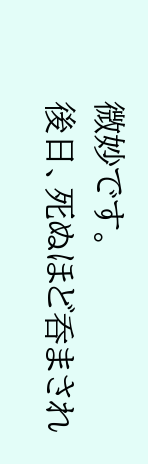微妙です。
後日、死ぬほど呑まされ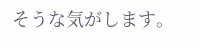そうな気がします。